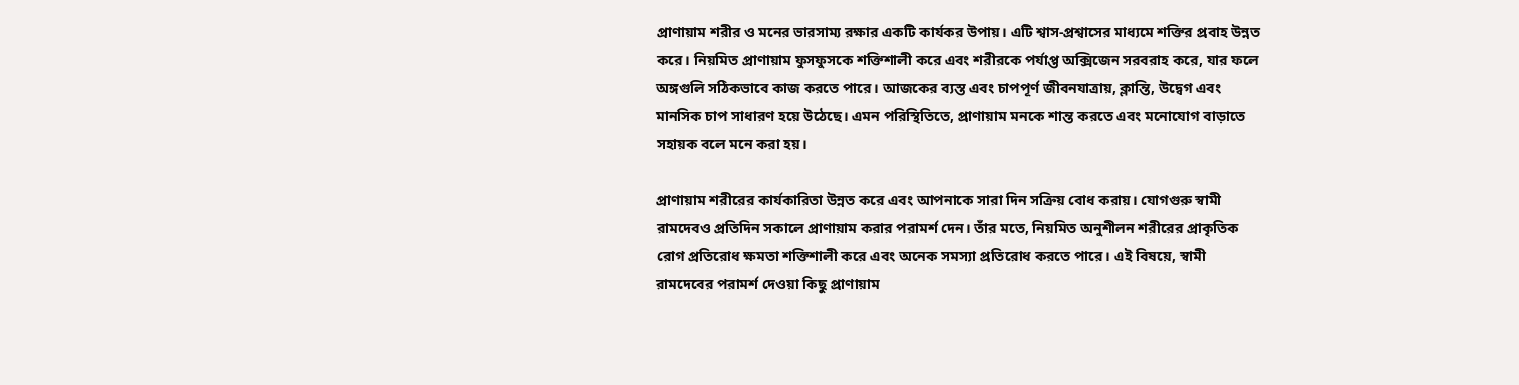প্রাণায়াম শরীর ও মনের ভারসাম্য রক্ষার একটি কার্যকর উপায়। এটি শ্বাস-প্রশ্বাসের মাধ্যমে শক্তির প্রবাহ উন্নত করে। নিয়মিত প্রাণায়াম ফুসফুসকে শক্তিশালী করে এবং শরীরকে পর্যাপ্ত অক্সিজেন সরবরাহ করে, যার ফলে অঙ্গগুলি সঠিকভাবে কাজ করতে পারে। আজকের ব্যস্ত এবং চাপপূর্ণ জীবনযাত্রায়, ক্লান্তি, উদ্বেগ এবং মানসিক চাপ সাধারণ হয়ে উঠেছে। এমন পরিস্থিতিতে, প্রাণায়াম মনকে শান্ত করতে এবং মনোযোগ বাড়াতে সহায়ক বলে মনে করা হয়।

প্রাণায়াম শরীরের কার্যকারিতা উন্নত করে এবং আপনাকে সারা দিন সক্রিয় বোধ করায়। যোগগুরু স্বামী রামদেবও প্রতিদিন সকালে প্রাণায়াম করার পরামর্শ দেন। তাঁর মতে, নিয়মিত অনুশীলন শরীরের প্রাকৃতিক রোগ প্রতিরোধ ক্ষমতা শক্তিশালী করে এবং অনেক সমস্যা প্রতিরোধ করতে পারে। এই বিষয়ে, স্বামী রামদেবের পরামর্শ দেওয়া কিছু প্রাণায়াম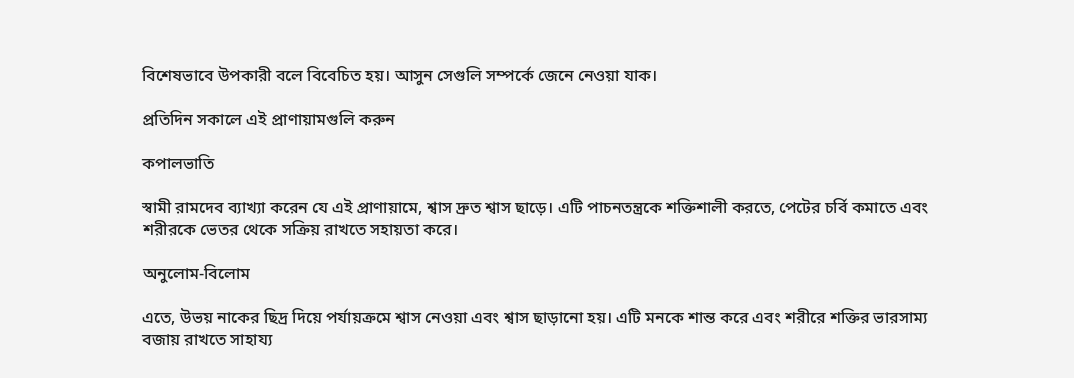বিশেষভাবে উপকারী বলে বিবেচিত হয়। আসুন সেগুলি সম্পর্কে জেনে নেওয়া যাক।

প্রতিদিন সকালে এই প্রাণায়ামগুলি করুন

কপালভাতি

স্বামী রামদেব ব্যাখ্যা করেন যে এই প্রাণায়ামে, শ্বাস দ্রুত শ্বাস ছাড়ে। এটি পাচনতন্ত্রকে শক্তিশালী করতে, পেটের চর্বি কমাতে এবং শরীরকে ভেতর থেকে সক্রিয় রাখতে সহায়তা করে।

অনুলোম-বিলোম

এতে, উভয় নাকের ছিদ্র দিয়ে পর্যায়ক্রমে শ্বাস নেওয়া এবং শ্বাস ছাড়ানো হয়। এটি মনকে শান্ত করে এবং শরীরে শক্তির ভারসাম্য বজায় রাখতে সাহায্য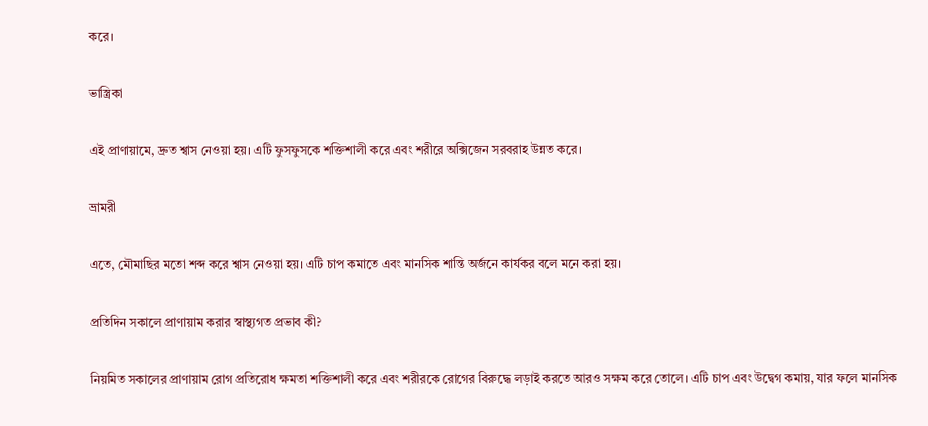করে।

ভাস্ত্রিকা

এই প্রাণায়ামে, দ্রুত শ্বাস নেওয়া হয়। এটি ফুসফুসকে শক্তিশালী করে এবং শরীরে অক্সিজেন সরবরাহ উন্নত করে।

ভ্রামরী

এতে, মৌমাছির মতো শব্দ করে শ্বাস নেওয়া হয়। এটি চাপ কমাতে এবং মানসিক শান্তি অর্জনে কার্যকর বলে মনে করা হয়।

প্রতিদিন সকালে প্রাণায়াম করার স্বাস্থ্যগত প্রভাব কী?

নিয়মিত সকালের প্রাণায়াম রোগ প্রতিরোধ ক্ষমতা শক্তিশালী করে এবং শরীরকে রোগের বিরুদ্ধে লড়াই করতে আরও সক্ষম করে তোলে। এটি চাপ এবং উদ্বেগ কমায়, যার ফলে মানসিক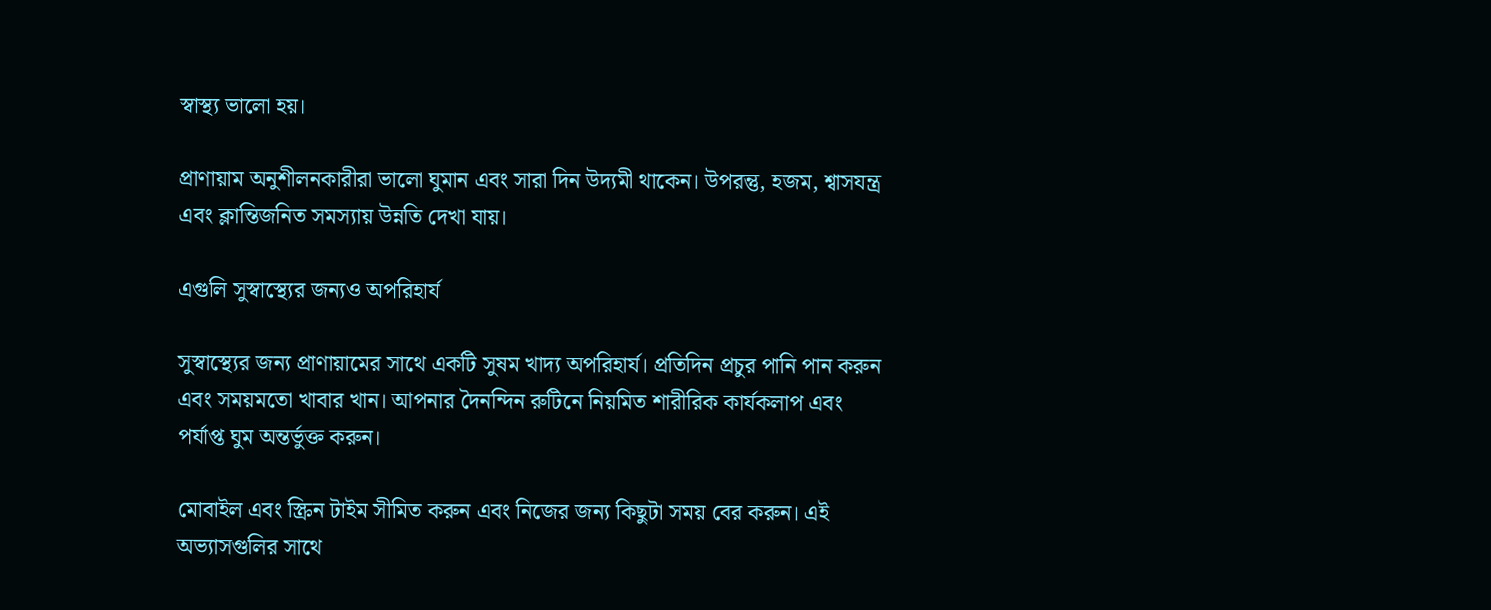স্বাস্থ্য ভালো হয়।

প্রাণায়াম অনুশীলনকারীরা ভালো ঘুমান এবং সারা দিন উদ্যমী থাকেন। উপরন্তু, হজম, শ্বাসযন্ত্র এবং ক্লান্তিজনিত সমস্যায় উন্নতি দেখা যায়।

এগুলি সুস্বাস্থ্যের জন্যও অপরিহার্য

সুস্বাস্থ্যের জন্য প্রাণায়ামের সাথে একটি সুষম খাদ্য অপরিহার্য। প্রতিদিন প্রচুর পানি পান করুন এবং সময়মতো খাবার খান। আপনার দৈনন্দিন রুটিনে নিয়মিত শারীরিক কার্যকলাপ এবং পর্যাপ্ত ঘুম অন্তর্ভুক্ত করুন।

মোবাইল এবং স্ক্রিন টাইম সীমিত করুন এবং নিজের জন্য কিছুটা সময় বের করুন। এই অভ্যাসগুলির সাথে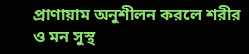প্রাণায়াম অনুশীলন করলে শরীর ও মন সুস্থ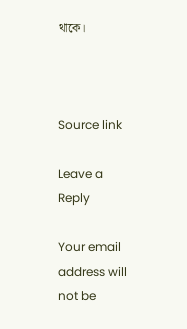থাকে।



Source link

Leave a Reply

Your email address will not be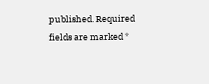published. Required fields are marked *